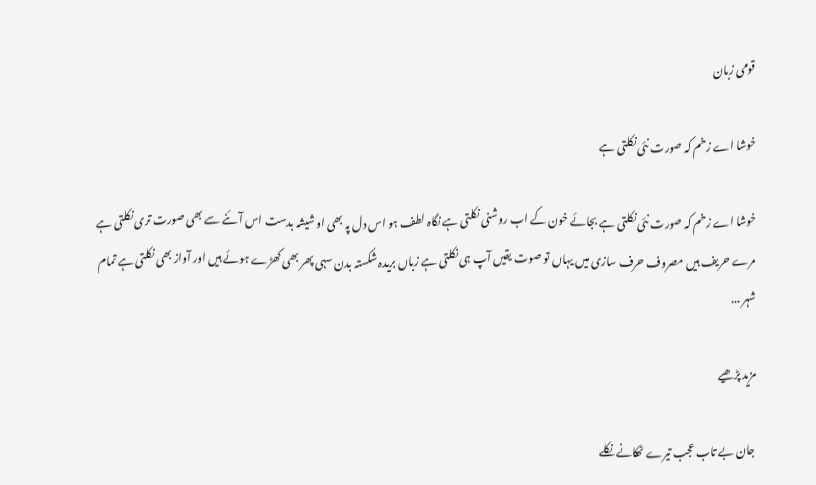قومی زبان

خوشا اے زخم کہ صورت نئی نکلتی ہے

خوشا اے زخم کہ صورت نئی نکلتی ہے بجائے خون کے اب روشنی نکلتی ہے نگاہ لطف ہو اس دل پہ بھی او شیشہ بدست اس آئنے سے بھی صورت تری نکلتی ہے مرے حریف ہیں مصروف حرف سازی میں یہاں تو صوت یقیں آپ ہی نکلتی ہے زباں بریدہ شکستہ بدن سہی پھر بھی کھڑے ہوئے ہیں اور آواز بھی نکلتی ہے تمام شہر ...

مزید پڑھیے

جان بے تاب عجب تیرے ٹھکانے نکلے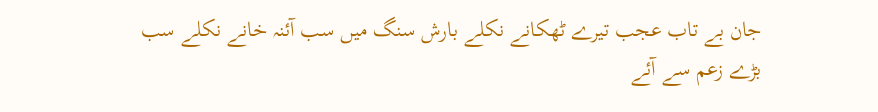جان بے تاب عجب تیرے ٹھکانے نکلے بارش سنگ میں سب آئنہ خانے نکلے سب بڑے زعم سے آئے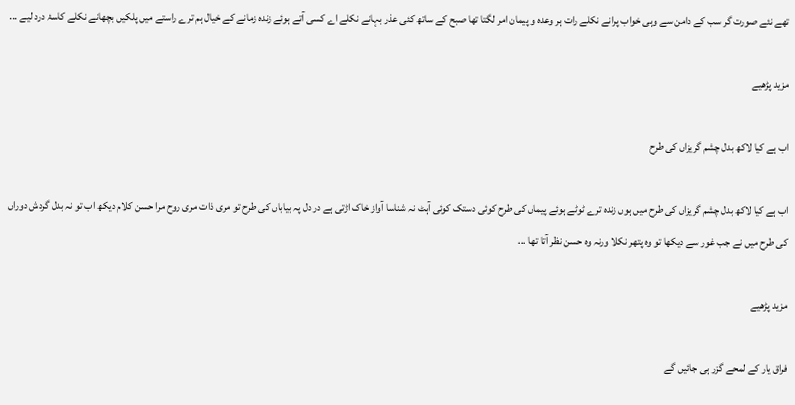تھے نئے صورت گر سب کے دامن سے وہی خواب پرانے نکلے رات ہر وعدہ و پیمان امر لگتا تھا صبح کے ساتھ کئی عذر بہانے نکلے اے کسی آتے ہوئے زندہ زمانے کے خیال ہم ترے راستے میں پلکیں بچھانے نکلے کاسۂ درد لیے ...

مزید پڑھیے

اب ہے کیا لاکھ بدل چشم گریزاں کی طرح

اب ہے کیا لاکھ بدل چشم گریزاں کی طرح میں ہوں زندہ ترے ٹوٹے ہوئے پیماں کی طرح کوئی دستک کوئی آہٹ نہ شناسا آواز خاک اڑتی ہے در دل پہ بیاباں کی طرح تو مری ذات مری روح مرا حسن کلام دیکھ اب تو نہ بدل گردش دوراں کی طرح میں نے جب غور سے دیکھا تو وہ پتھر نکلا ورنہ وہ حسن نظر آتا تھا ...

مزید پڑھیے

فراق یار کے لمحے گزر ہی جائیں گے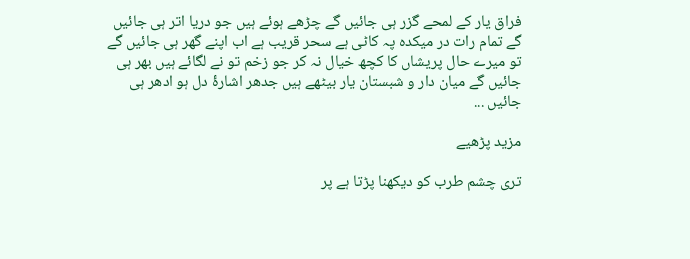فراق یار کے لمحے گزر ہی جائیں گے چڑھے ہوئے ہیں جو دریا اتر ہی جائیں گے تمام رات در میکدہ پہ کاٹی ہے سحر قریب ہے اب اپنے گھر ہی جائیں گے تو میرے حال پریشاں کا کچھ خیال نہ کر جو زخم تو نے لگائے ہیں بھر ہی جائیں گے میان دار و شبستان یار بیٹھے ہیں جدھر اشارۂ دل ہو ادھر ہی جائیں ...

مزید پڑھیے

تری چشم طرب کو دیکھنا پڑتا ہے پر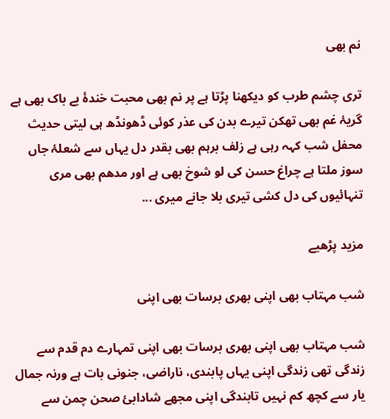نم بھی

تری چشم طرب کو دیکھنا پڑتا ہے پر نم بھی محبت خندۂ بے باک بھی ہے گریۂ غم بھی تھکن تیرے بدن کی عذر کوئی ڈھونڈھ ہی لیتی حدیث محفل شب کہہ رہی ہے زلف برہم بھی بقدر دل یہاں سے شعلۂ جاں سوز ملتا ہے چراغ حسن کی لو شوخ بھی ہے اور مدھم بھی مری تنہائیوں کی دل کشی تیری بلا جانے میری ...

مزید پڑھیے

شب مہتاب بھی اپنی بھری برسات بھی اپنی

شب مہتاب بھی اپنی بھری برسات بھی اپنی تمہارے دم قدم سے زندگی تھی زندگی اپنی یہاں پابندی، ناراضی، جنونی بات ہے ورنہ جمال یار سے کچھ کم نہیں تابندگی اپنی مجھے شادابیٔ صحن چمن سے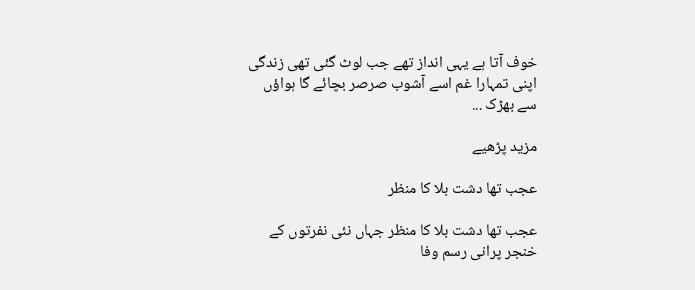خوف آتا ہے یہی انداز تھے جب لوٹ گئی تھی زندگی اپنی تمہارا غم اسے آشوب صرصر بچائے گا ہواؤں سے بھڑک ...

مزید پڑھیے

عجب تھا دشت بلا کا منظر

عجب تھا دشت بلا کا منظر جہاں نئی نفرتوں کے خنجر پرانی رسم وفا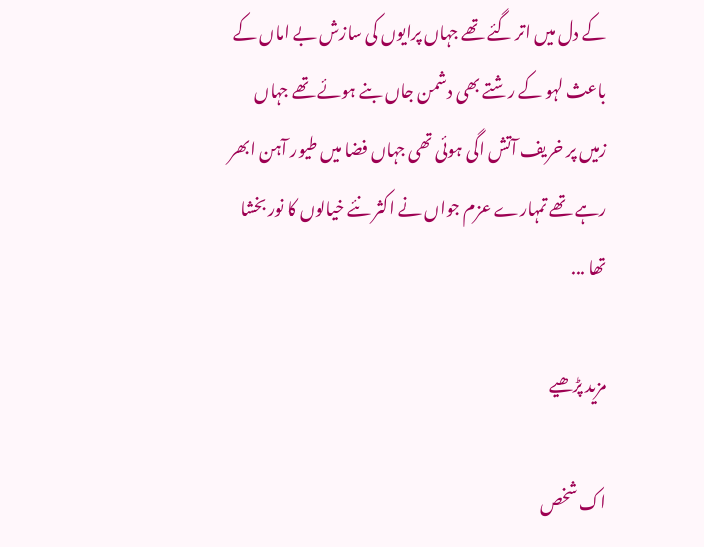کے دل میں اتر گئے تھے جہاں پرایوں کی سازش بے اماں کے باعث لہو کے رشتے بھی دشمن جاں بنے ہوئے تھے جہاں زمیں پر خریف آتش اگی ہوئی تھی جہاں فضا میں طیور آہن ابھر رہے تھے تمہارے عزم جواں نے اکثر نئے خیالوں کا نور بخشا تھا ...

مزید پڑھیے

اک شخص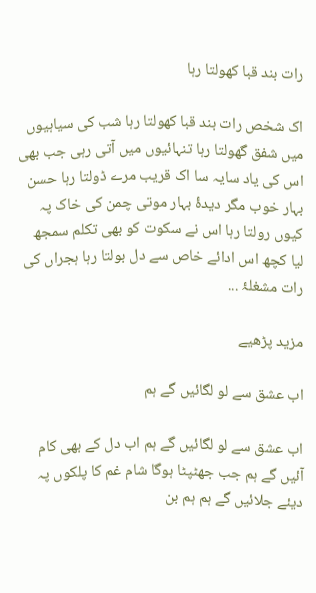رات بند قبا کھولتا رہا

اک شخص رات بند قبا کھولتا رہا شب کی سیاہیوں میں شفق گھولتا رہا تنہائیوں میں آتی رہی جب بھی اس کی یاد سایہ سا اک قریب مرے ڈولتا رہا حسن بہار خوب مگر دیدۂ بہار موتی چمن کی خاک پہ کیوں رولتا رہا اس نے سکوت کو بھی تکلم سمجھ لیا کچھ اس ادائے خاص سے دل بولتا رہا ہجراں کی رات مشغلۂ ...

مزید پڑھیے

اب عشق سے لو لگائیں گے ہم

اب عشق سے لو لگائیں گے ہم اب دل کے بھی کام آئیں گے ہم جب جھٹپٹا ہوگا شام غم کا پلکوں پہ دیئے جلائیں گے ہم ہم بن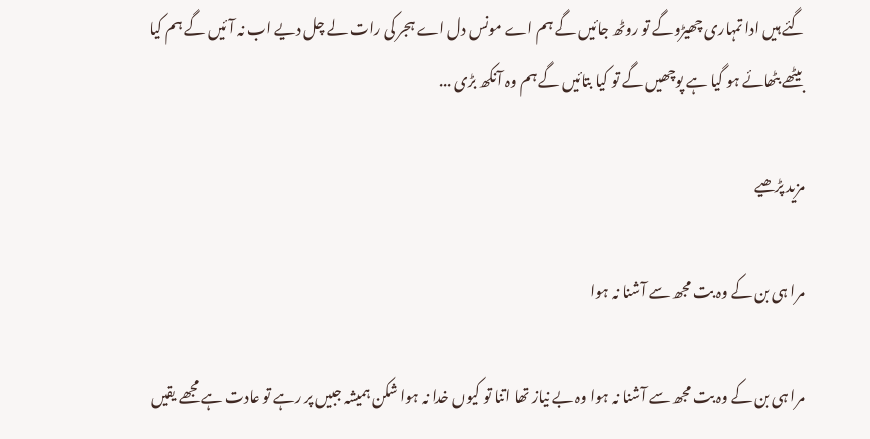گئے ہیں ادا تمہاری چھیڑوگے تو روٹھ جائیں گے ہم اے مونس دل اے ہجر کی رات لے چل دیے اب نہ آئیں گے ہم کیا بیٹھے بٹھائے ہو گیا ہے پوچھیں گے تو کیا بتائیں گے ہم وہ آنکھ بڑی ...

مزید پڑھیے

مرا ہی بن کے وہ بت مجھ سے آشنا نہ ہوا

مرا ہی بن کے وہ بت مجھ سے آشنا نہ ہوا وہ بے نیاز تھا اتنا تو کیوں خدا نہ ہوا شکن ہمیشہ جبیں پر رہے تو عادت ہے مجھے یقیں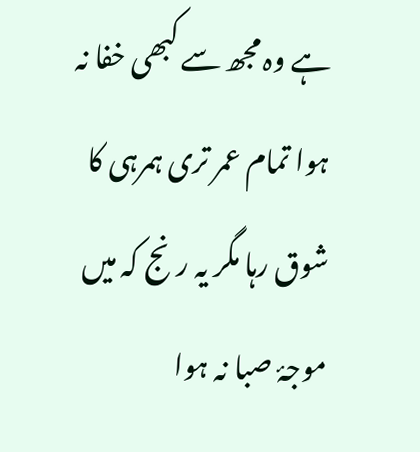ہے وہ مجھ سے کبھی خفا نہ ہوا تمام عمر تری ہمرہی کا شوق رہا مگر یہ رنج کہ میں موجۂ صبا نہ ہوا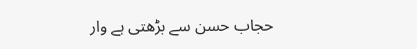حجاب حسن سے بڑھتی ہے وار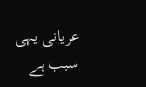عریانی یہی سبب ہے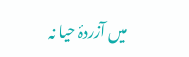میں آزردۂ‌ حیا نہ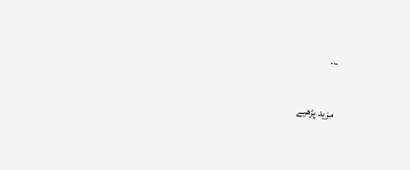...

مزید پڑھیے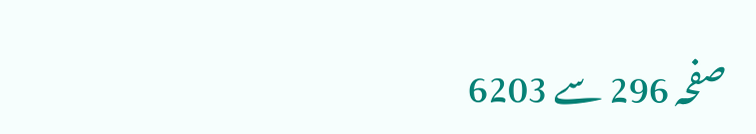صفحہ 296 سے 6203